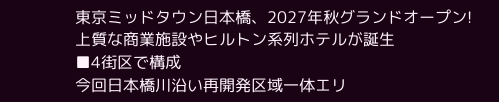東京ミッドタウン日本橋、2027年秋グランドオープン! 上質な商業施設やヒルトン系列ホテルが誕生
■4街区で構成
今回日本橋川沿い再開発区域一体エリ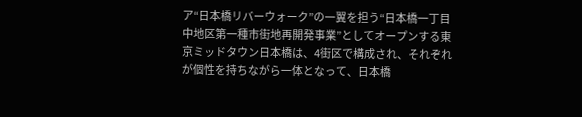ア“日本橋リバーウォーク”の一翼を担う“日本橋一丁目中地区第一種市街地再開発事業”としてオープンする東京ミッドタウン日本橋は、4街区で構成され、それぞれが個性を持ちながら一体となって、日本橋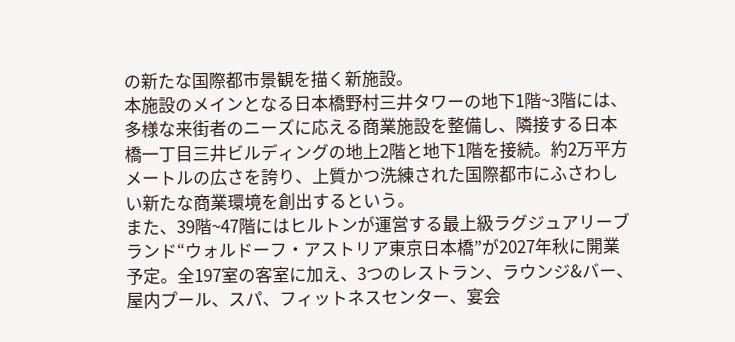の新たな国際都市景観を描く新施設。
本施設のメインとなる日本橋野村三井タワーの地下1階~3階には、多様な来街者のニーズに応える商業施設を整備し、隣接する日本橋一丁目三井ビルディングの地上2階と地下1階を接続。約2万平方メートルの広さを誇り、上質かつ洗練された国際都市にふさわしい新たな商業環境を創出するという。
また、39階~47階にはヒルトンが運営する最上級ラグジュアリーブランド“ウォルドーフ・アストリア東京日本橋”が2027年秋に開業予定。全197室の客室に加え、3つのレストラン、ラウンジ&バー、屋内プール、スパ、フィットネスセンター、宴会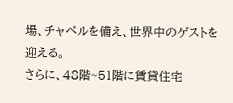場、チャペルを備え、世界中のゲストを迎える。
さらに、48階~51階に賃貸住宅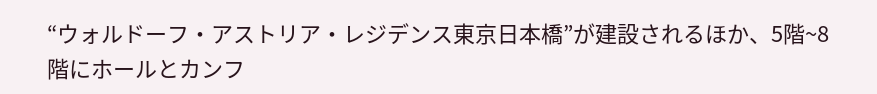“ウォルドーフ・アストリア・レジデンス東京日本橋”が建設されるほか、5階~8階にホールとカンフ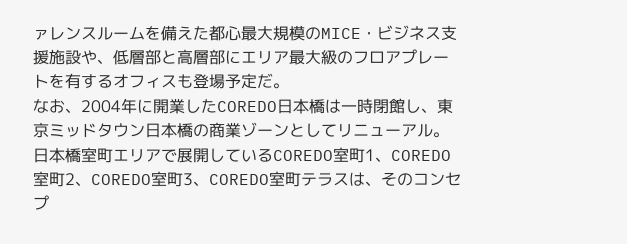ァレンスルームを備えた都心最大規模のMICE・ビジネス支援施設や、低層部と高層部にエリア最大級のフロアプレートを有するオフィスも登場予定だ。
なお、2004年に開業したCOREDO日本橋は一時閉館し、東京ミッドタウン日本橋の商業ゾーンとしてリニューアル。日本橋室町エリアで展開しているCOREDO室町1、COREDO室町2、COREDO室町3、COREDO室町テラスは、そのコンセプ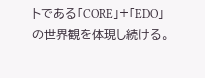トである「CORE」+「EDO」の世界観を体現し続ける。